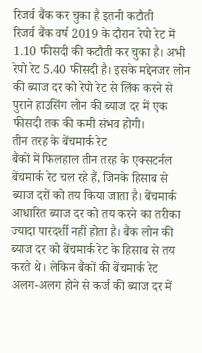रिजर्व बैंक कर चुका है इतनी कटौती
रिजर्व बैंक वर्ष 2019 के दौरान रेपो रेट में 1.10 फीसदी की कटौती कर चुका है। अभी रेपो रेट 5.40 फीसदी है। इसके मद्देनजर लोन की ब्याज दर को रेपो रेट से लिंक करने से पुराने हाउसिंग लोन की ब्याज दर में एक फीसदी तक की कमी संभव होगी।
तीन तरह के बेंचमार्क रेट
बैंकों में फिलहाल तीन तरह के एक्सटर्नल बेंचमार्क रेट चल रहे हैं, जिनके हिसाब से ब्याज दरों को तय किया जाता है। बेंचमार्क आधारित ब्याज दर को तय करने का तरीका ज्यादा पारदर्शी नहीं होता है। बैंक लोन की ब्याज दर को बेंचमार्क रेट के हिसाब से तय करते थे। लेकिन बैंकों की बेंचमार्क रेट अलग-अलग होने से कर्ज की ब्याज दर में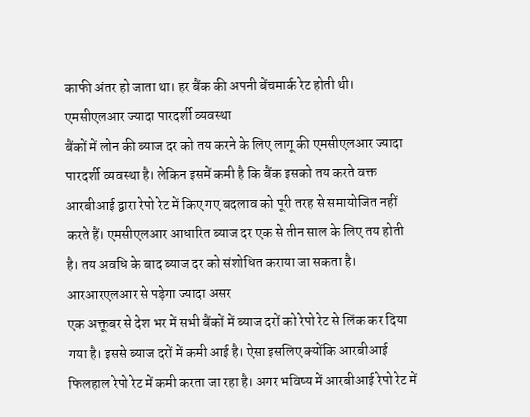काफी अंतर हो जाता था। हर बैंक की अपनी बेंचमार्क रेट होती थी।
एमसीएलआर ज्यादा पारदर्शी व्यवस्था
बैंकों में लोन की ब्याज दर को तय करने के लिए लागू की एमसीएलआर ज्यादा पारदर्शी व्यवस्था है। लेकिन इसमें कमी है कि बैंक इसको तय करते वक्त आरबीआई द्वारा रेपो रेट में किए गए बदलाव को पूरी तरह से समायोजित नहीं करते हैं। एमसीएलआर आधारित ब्याज दर एक से तीन साल के लिए तय होती है। तय अवधि के बाद ब्याज दर को संशोधित कराया जा सकता है।
आरआरएलआर से पड़ेगा ज्यादा असर
एक अक्तूबर से देश भर में सभी बैंकों में ब्याज दरों को रेपो रेट से लिंक कर दिया गया है। इससे ब्याज दरों में कमी आई है। ऐसा इसलिए क्योंकि आरबीआई फिलहाल रेपो रेट में कमी करता जा रहा है। अगर भविष्य में आरबीआई रेपो रेट में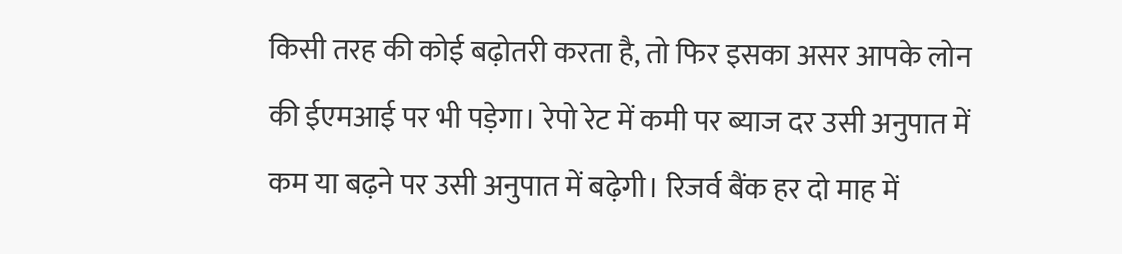किसी तरह की कोई बढ़ोतरी करता है, तो फिर इसका असर आपके लोन की ईएमआई पर भी पड़ेगा। रेपो रेट में कमी पर ब्याज दर उसी अनुपात में कम या बढ़ने पर उसी अनुपात में बढ़ेगी। रिजर्व बैंक हर दो माह में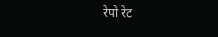रेपो रेट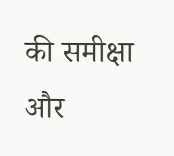की समीक्षा और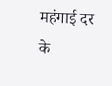महंगाई दर के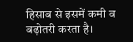हिसाब से इसमें कमी व बढ़ोतरी करता है।